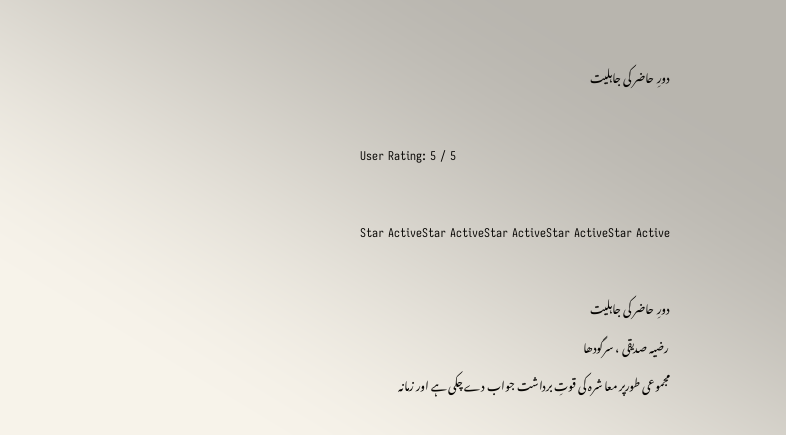دورِ حاضر کی جاہلیت

User Rating: 5 / 5

Star ActiveStar ActiveStar ActiveStar ActiveStar Active

دورِ حاضر کی جاہلیت
رضیہ صدیقی ، سرگودھا
مجموعی طورپر معا شرہ کی قوتِ برداشت جواب دے چکی ہے اور زمانہ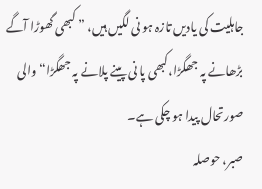جاہلیت کی یادیں تازہ ہو نی لگیں ہیں، ” کبھی گھوڑا آگے بڑھانے پہ جھگڑا،کبھی پا نی پینے پلانے پہ جھگڑا“ والی صورتحال پیدا ہو چکی ہے۔
صبر، حوصلہ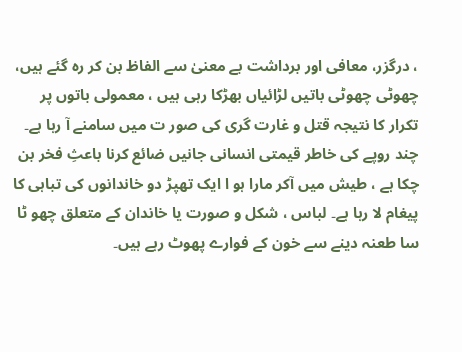، درگزر، معافی اور برداشت بے معنیٰ سے الفاظ بن کر رہ گئے ہیں، چھوٹی چھوٹی باتیں لڑائیاں بھڑکا رہی ہیں ، معمولی باتوں پر تکرار کا نتیجہ قتل و غارت گری کی صور ت میں سامنے آ رہا ہے۔ چند روپے کی خاطر قیمتی انسانی جانیں ضائع کرنا باعثِ فخر بن چکا ہے ، طیش میں آکر مارا ہو ا ایک تھپڑ دو خاندانوں کی تباہی کا پیغام لا رہا ہے۔ لباس ، شکل و صورت یا خاندان کے متعلق چھو ٹا سا طعنہ دینے سے خون کے فوارے پھوٹ رہے ہیں۔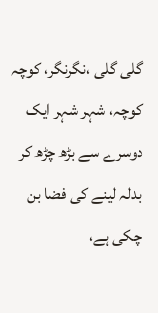گلی گلی ،نگرنگر، کوچہ کوچہ، شہر شہر ایک دوسرے سے بڑھ چڑھ کر بدلہ لینے کی فضا بن چکی ہے،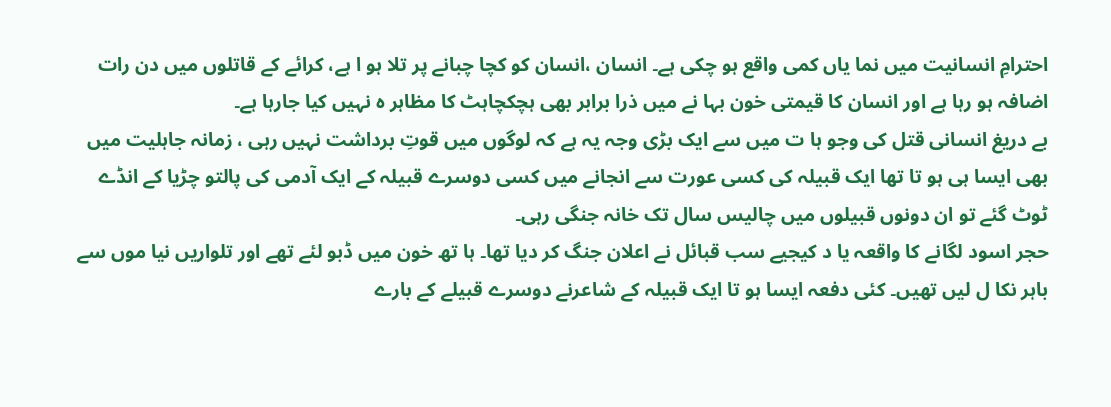احترامِ انسانیت میں نما یاں کمی واقع ہو چکی ہے۔ انسان ،انسان کو کچا چبانے پر تلا ہو ا ہے، کرائے کے قاتلوں میں دن رات اضافہ ہو رہا ہے اور انسان کا قیمتی خون بہا نے میں ذرا برابر بھی ہچکچاہٹ کا مظاہر ہ نہیں کیا جارہا ہے۔
بے دریغ انسانی قتل کی وجو ہا ت میں سے ایک بڑی وجہ یہ ہے کہ لوگوں میں قوتِ برداشت نہیں رہی ، زمانہ جاہلیت میں بھی ایسا ہی ہو تا تھا ایک قبیلہ کی کسی عورت سے انجانے میں کسی دوسرے قبیلہ کے ایک آدمی کی پالتو چڑیا کے انڈے ٹوٹ گئے تو ان دونوں قبیلوں میں چالیس سال تک خانہ جنگی رہی۔
حجر اسود لگانے کا واقعہ یا د کیجیے سب قبائل نے اعلان جنگ کر دیا تھا۔ ہا تھ خون میں ڈبو لئے تھے اور تلواریں نیا موں سے باہر نکا ل لیں تھیں۔ کئی دفعہ ایسا ہو تا ایک قبیلہ کے شاعرنے دوسرے قبیلے کے بارے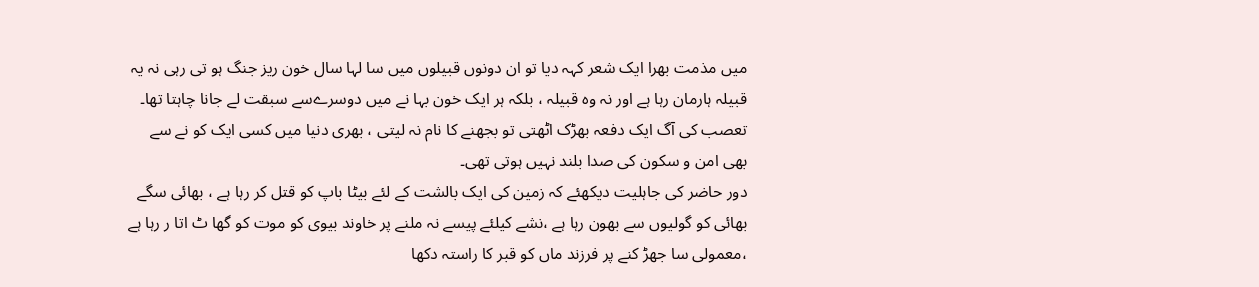میں مذمت بھرا ایک شعر کہہ دیا تو ان دونوں قبیلوں میں سا لہا سال خون ریز جنگ ہو تی رہی نہ یہ قبیلہ ہارمان رہا ہے اور نہ وہ قبیلہ ، بلکہ ہر ایک خون بہا نے میں دوسرےسے سبقت لے جانا چاہتا تھا۔
تعصب کی آگ ایک دفعہ بھڑک اٹھتی تو بجھنے کا نام نہ لیتی ، بھری دنیا میں کسی ایک کو نے سے بھی امن و سکون کی صدا بلند نہیں ہوتی تھی۔
دور حاضر کی جاہلیت دیکھئے کہ زمین کی ایک بالشت کے لئے بیٹا باپ کو قتل کر رہا ہے ، بھائی سگے بھائی کو گولیوں سے بھون رہا ہے ،نشے کیلئے پیسے نہ ملنے پر خاوند بیوی کو موت کو گھا ٹ اتا ر رہا ہے ،معمولی سا جھڑ کنے پر فرزند ماں کو قبر کا راستہ دکھا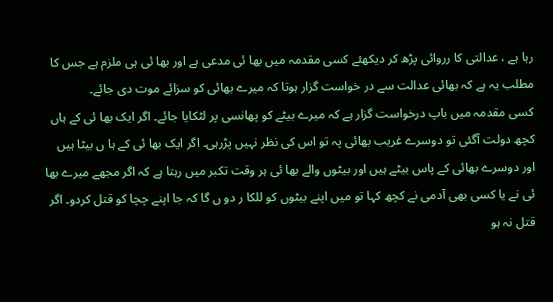رہا ہے ، عدالتی کا رروائی پڑھ کر دیکھئے کسی مقدمہ میں بھا ئی مدعی ہے اور بھا ئی ہی ملزم ہے جس کا مطلب یہ ہے کہ بھائی عدالت سے در خواست گزار ہوتا کہ میرے بھائی کو سزائے موت دی جائے۔
کسی مقدمہ میں باپ درخواست گزار ہے کہ میرے بیٹے کو پھانسی پر لٹکایا جائے۔ اگر ایک بھا ئی کے ہاں کچھ دولت آگئی تو دوسرے غریب بھائی پہ تو اس کی نظر نہیں پڑرہی۔ اگر ایک بھا ئی کے ہا ں بیٹا ہیں اور دوسرے بھائی کے پاس بیٹے ہیں اور بیٹوں والے بھا ئی ہر وقت تکبر میں رہتا ہے کہ اگر مجھے میرے بھا ئی نے یا کسی بھی آدمی نے کچھ کہا تو میں اپنے بیٹوں کو للکا ر دو ں گا کہ جا اپنے چچا کو قتل کردو۔ اگر قتل نہ ہو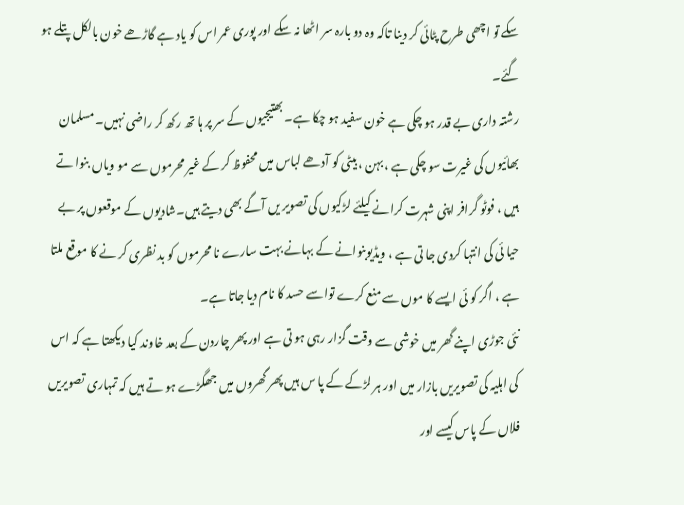سکے تو اچھی طرح پٹائی کر دینا تاکہ وہ دو بارہ سر اٹھا نہ سکے اور پوری عمر اس کو یاد ہے گاڑھے خون بالکل پتلے ہو گئے۔
رشتہ داری بے قدر ہو چکی ہے خون سفید ہو چکا ہے۔ بھتیجیوں کے سر پر ہا تھ رکھ کر راضی نہیں۔ مسلمان بھائیوں کی غیرت سو چکی ہے ، بہن ، بیٹی کو آدھے لباس میں محفوظ کر کے غیر محرموں سے مو ویاں بنوا تے ہیں ، فوٹو گرافر اپنی شہرت کرانے کیلئے لڑکیوں کی تصویر یں آگے بھی دیتے ہیں۔شادیوں کے موقعوں پر بے حیا ئی کی انتہا کردی جا تی ہے ، ویڈیوبنوانے کے بہانے بہت سارے نا محرموں کو بد نظری کر نے کا موقع ملتا ہے ، اگر کو ئی ایسے کا موں سے منع کرے تواسے حسد کا نام دیا جاتا ہے۔
نئی جوڑی اپنے گھر میں خوشی سے وقت گزار رہی ہو تی ہے اور پھر چاردن کے بعد خاوند کیا دیکھتا ہے کہ اس کی اہلیہ کی تصویریں بازار میں اور ہر لڑکے کے پا س ہیں پھر گھروں میں جھگڑے ہو تے ہیں کہ تمہاری تصویریں فلاں کے پاس کیسے اور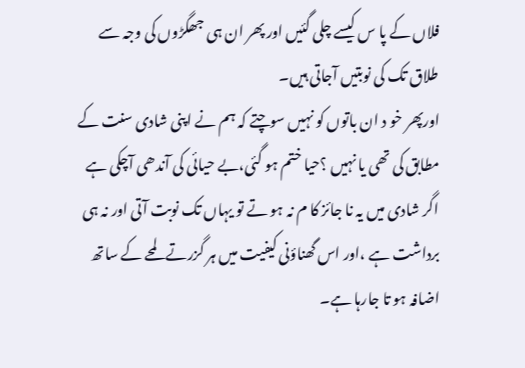فلاں کے پا س کیسے چلی گئیں اور پھر ان ہی جھگڑوں کی وجہ سے طلاق تک کی نوبتیں آجاتی ہیں۔
اورپھر خو د ان باتوں کو نہیں سوچتے کہ ہم نے اپنی شادی سنت کے مطابق کی تھی یا نہیں ؟حیا ختم ہو گئی،بے حیائی کی آندھی آچکی ہے اگر شادی میں یہ نا جائز کا م نہ ہو تے تو یہاں تک نوبت آتی اور نہ ہی برداشت ہے ،اور اس گھناؤنی کیفیت میں ہر گزرتے لمحے کے ساتھ اضافہ ہو تا جارہا ہے۔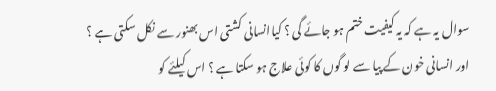سوال یہ ہے کہ یہ کیفیت ختم ہو جائے گی ؟ کیاانسانی کشتی اس بھنور سے نکل سکتی ہے ؟ اور انسانی خون کے پیا سے لو گوں کا کوئی علاج ہو سکتا ہے ؟ اس کیلئے کو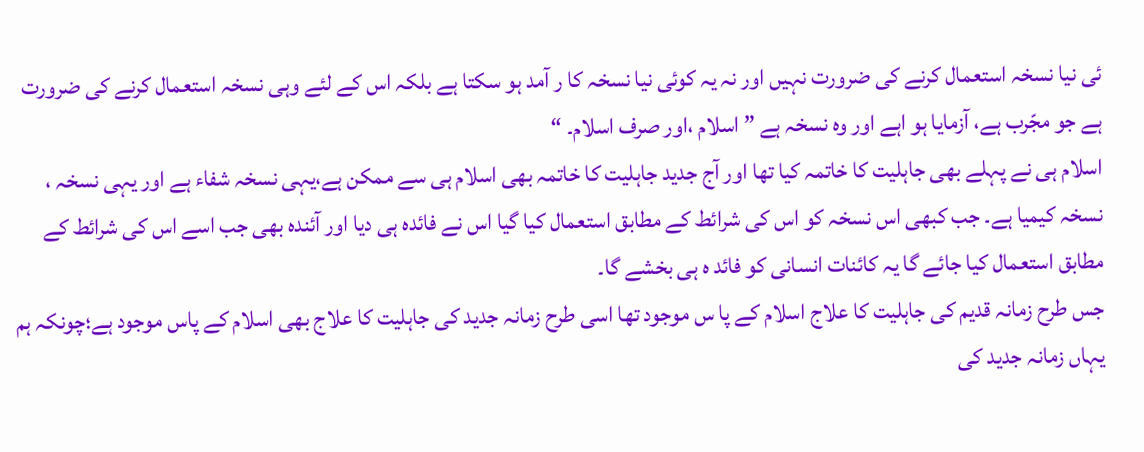ئی نیا نسخہ استعمال کرنے کی ضرورت نہیں اور نہ یہ کوئی نیا نسخہ کا ر آمد ہو سکتا ہے بلکہ اس کے لئے وہی نسخہ استعمال کرنے کی ضرورت ہے جو مجّرب ہے، آزمایا ہو اہے اور وہ نسخہ ہے ” اسلام ،اور صرف اسلام۔ “
اسلام ہی نے پہلے بھی جاہلیت کا خاتمہ کیا تھا اور آج جدید جاہلیت کا خاتمہ بھی اسلام ہی سے ممکن ہے،یہی نسخہ شفاء ہے اور یہی نسخہ ، نسخہ کیمیا ہے۔ جب کبھی اس نسخہ کو اس کی شرائط کے مطابق استعمال کیا گیا اس نے فائدہ ہی دیا اور آئندہ بھی جب اسے اس کی شرائط کے مطابق استعمال کیا جائے گا یہ کائنات انسانی کو فائد ہ ہی بخشے گا۔
جس طرح زمانہ قدیم کی جاہلیت کا علاج اسلام کے پا س موجود تھا اسی طرح زمانہ جدید کی جاہلیت کا علاج بھی اسلام کے پاس موجود ہے؛چونکہ ہم یہاں زمانہ جدید کی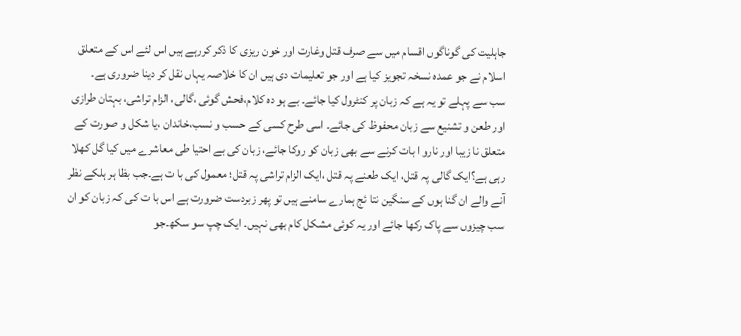جاہلیت کی گوناگوں اقسام میں سے صرف قتل وغارت اور خون ریزی کا ذکر کررہے ہیں اس لئے اس کے متعلق اسلام نے جو عمدہ نسخہ تجویز کیا ہے اور جو تعلیمات دی ہیں ان کا خلاصہ یہاں نقل کر دینا ضروری ہے۔
سب سے پہلے تو یہ ہے کہ زبان پر کنٹرول کیا جائے۔ بے ہو دہ کلام،فحش گوئی ،گالی، الزام تراشی، بہتان طرازی اور طعن و تشنیع سے زبان محفوظ کی جائے۔ اسی طرح کسی کے حسب و نسب،خاندان ،یا شکل و صورت کے متعلق نا زیبا اور نارو ا بات کرنے سے بھی زبان کو روکا جائے، زبان کی بے احتیا طی معاشرے میں کیا گل کھلا رہی ہے؟ایک گالی پہ قتل، ایک طعنے پہ قتل ،ایک الزام تراشی پہ قتل؛ معمول کی با ت ہے۔جب بظا ہر ہلکے نظر آنے والے ان گنا ہوں کے سنگین نتا ئج ہمارے سامنے ہیں تو پھر زبردست ضرورت ہے اس با ت کی کہ زبان کو ان سب چیزوں سے پاک رکھا جائے اور یہ کوئی مشکل کام بھی نہیں۔ ایک چپ سو سکھ۔جو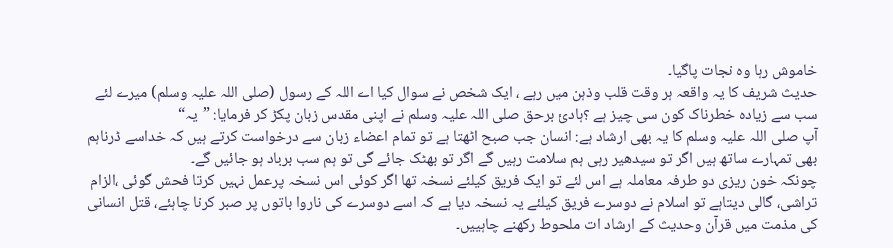خاموش رہا وہ نجات پاگیا۔
حدیث شریف کا یہ واقعہ ہر وقت قلب وذہن میں رہے ، ایک شخص نے سوال کیا اے اللہ کے رسول (صلی اللہ علیہ وسلم) میرے لئے سب سے زیادہ خطرناک کون سی چیز ہے ؟ہادئ برحق صلی اللہ علیہ وسلم نے اپنی مقدس زبان پکڑ کر فرمایا: ”یہ“
آپ صلی اللہ علیہ وسلم کا یہ بھی ارشاد ہے: انسان جب صبح اٹھتا ہے تو تمام اعضاء زبان سے درخواست کرتے ہیں کہ خداسے ڈرناہم بھی تمہارے ساتھ ہیں اگر تو سیدھیر رہی ہم سلامت رہیں گے اگر تو بھٹک جائے گی تو ہم سب برباد ہو جائیں گے۔
چونکہ خون ریزی دو طرفہ معاملہ ہے اس لئے تو ایک فریق کیلئے نسخہ تھا اگر کوئی اس نسخہ پرعمل نہیں کرتا فحش گوئی ،الزام تراشی، گالی دیتاہے تو اسلام نے دوسرے فریق کیلئے یہ نسخہ دیا ہے کہ اسے دوسرے کی ناروا باتوں پر صبر کرنا چاہئے، قتل انسانی کی مذمت میں قرآن وحدیث کے ارشاد ات ملحوط رکھنے چاہییں۔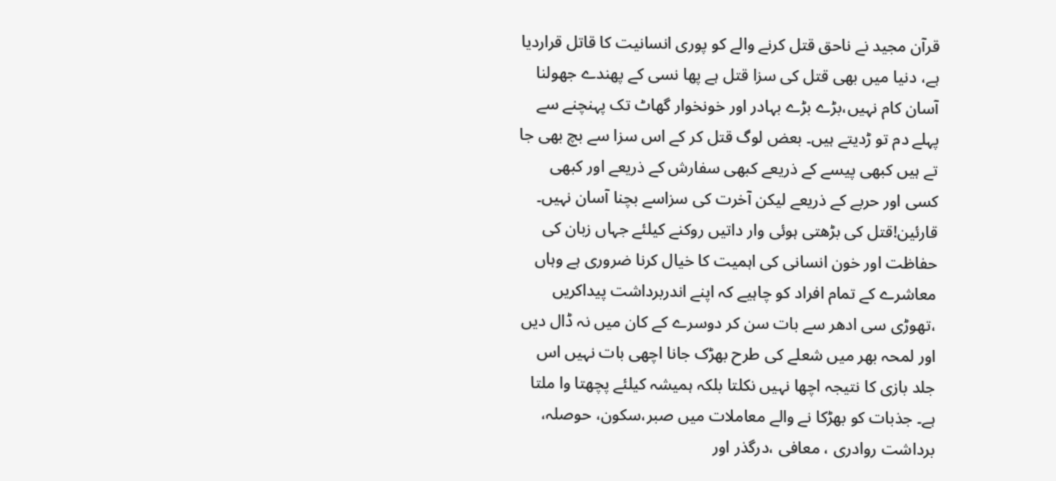قرآن مجید نے ناحق قتل کرنے والے کو پوری انسانیت کا قاتل قراردیا ہے، دنیا میں بھی قتل کی سزا قتل ہے پھا نسی کے پھندے جھولنا آسان کام نہیں،بڑے بڑے بہادر اور خونخوار گھاٹ تک پہنچنے سے پہلے دم تو ڑدیتے ہیں۔ بعض لوگ قتل کر کے اس سزا سے بچ بھی جا تے ہیں کبھی پیسے کے ذریعے کبھی سفارش کے ذریعے اور کبھی کسی اور حربے کے ذریعے لیکن آخرت کی سزاسے بچنا آسان نہیں۔
قارئین!قتل کی بڑھتی ہوئی وار داتیں روکنے کیلئے جہاں زبان کی حفاظت اور خون انسانی کی اہمیت کا خیال کرنا ضروری ہے وہاں معاشرے کے تمام افراد کو چاہیے کہ اپنے اندربرداشت پیداکریں ،تھوڑی سی ادھر سے بات سن کر دوسرے کے کان میں نہ ڈال دیں اور لمحہ بھر میں شعلے کی طرح بھڑک جانا اچھی بات نہیں اس جلد بازی کا نتیجہ اچھا نہیں نکلتا بلکہ ہمیشہ کیلئے پچھتا وا ملتا ہے۔ جذبات کو بھڑکا نے والے معاملات میں صبر،سکون، حوصلہ، برداشت روادری ، معافی ،درگذر اور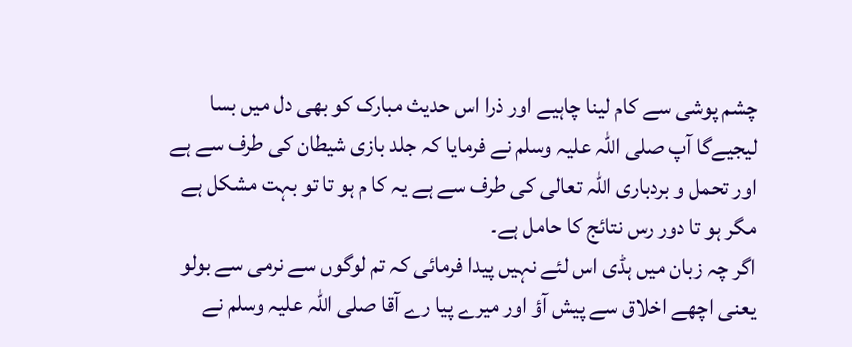چشم پوشی سے کام لینا چاہیے اور ذرا اس حدیث مبارک کو بھی دل میں بسا لیجیےگا آپ صلی اللہ علیہ وسلم نے فرمایا کہ جلد بازی شیطان کی طرف سے ہے اور تحمل و بردباری اللہ تعالی کی طرف سے ہے یہ کا م ہو تا تو بہت مشکل ہے مگر ہو تا دور رس نتائج کا حامل ہے۔
اگر چہ زبان میں ہڈی اس لئے نہیں پیدا فرمائی کہ تم لوگوں سے نرمی سے بولو یعنی اچھے اخلاق سے پیش آؤ اور میرے پیا رے آقا صلی اللہ علیہ وسلم نے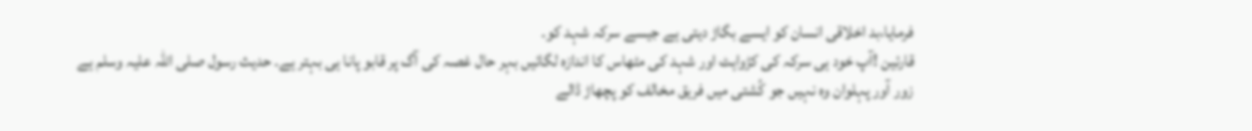فرمایا،بد اخلاقی انسان کو ایسے بگاڑ دیتی ہے جیسے سرکہ شہد کو۔
قارئین !آپ خود ہی سرکہ کی کڑواہٹ اور شہد کی مٹھاس کا اندازہ لگائیں بہر حال غصہ کی آگ پر قابو پانا ہی بہتر ہے۔ حدیث رسول صلی اللہ علیہ وسلم ہے زور آور پہلوان وہ نہیں جو کُشتی میں فریق مخالف کو پچھاڑ ڈالے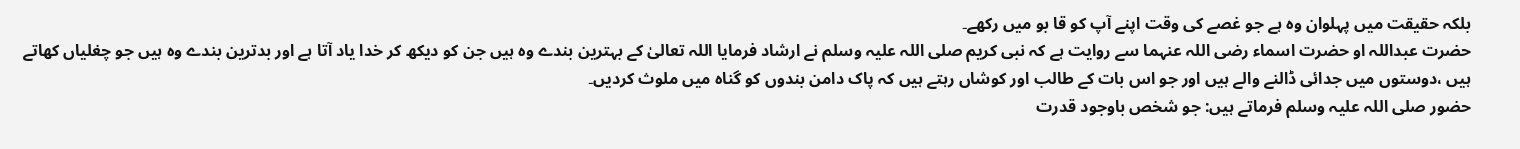بلکہ حقیقت میں پہلوان وہ ہے جو غصے کی وقت اپنے آپ کو قا بو میں رکھے۔
حضرت عبداللہ او حضرت اسماء رضی اللہ عنہما سے روایت ہے کہ نبی کریم صلی اللہ علیہ وسلم نے ارشاد فرمایا اللہ تعالیٰ کے بہترین بندے وہ ہیں جن کو دیکھ کر خدا یاد آتا ہے اور بدترین بندے وہ ہیں جو چغلیاں کھاتے ہیں ،دوستوں میں جدائی ڈالنے والے ہیں اور جو اس بات کے طالب اور کوشاں رہتے ہیں کہ پاک دامن بندوں کو گناہ میں ملوث کردیں۔
حضور صلی اللہ علیہ وسلم فرماتے ہیں: جو شخص باوجود قدرت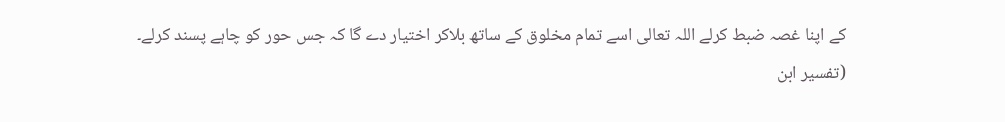کے اپنا غصہ ضبط کرلے اللہ تعالی اسے تمام مخلوق کے ساتھ بلاکر اختیار دے گا کہ جس حور کو چاہے پسند کرلے۔
(تفسیر ابن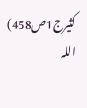کثیرج1ص458)
اللہ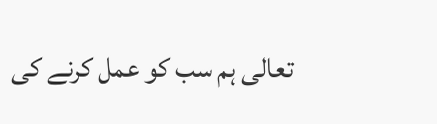تعالی ہم سب کو عمل کرنے کی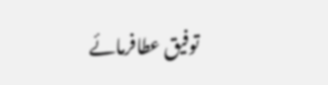توفیق عطافرمائے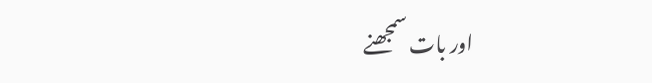اور بات سمجھنے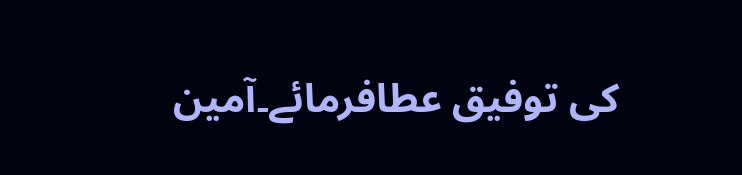کی توفیق عطافرمائے۔آمین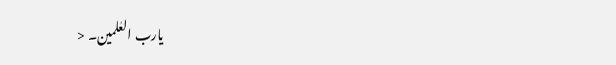یارب العٰلمین۔ <